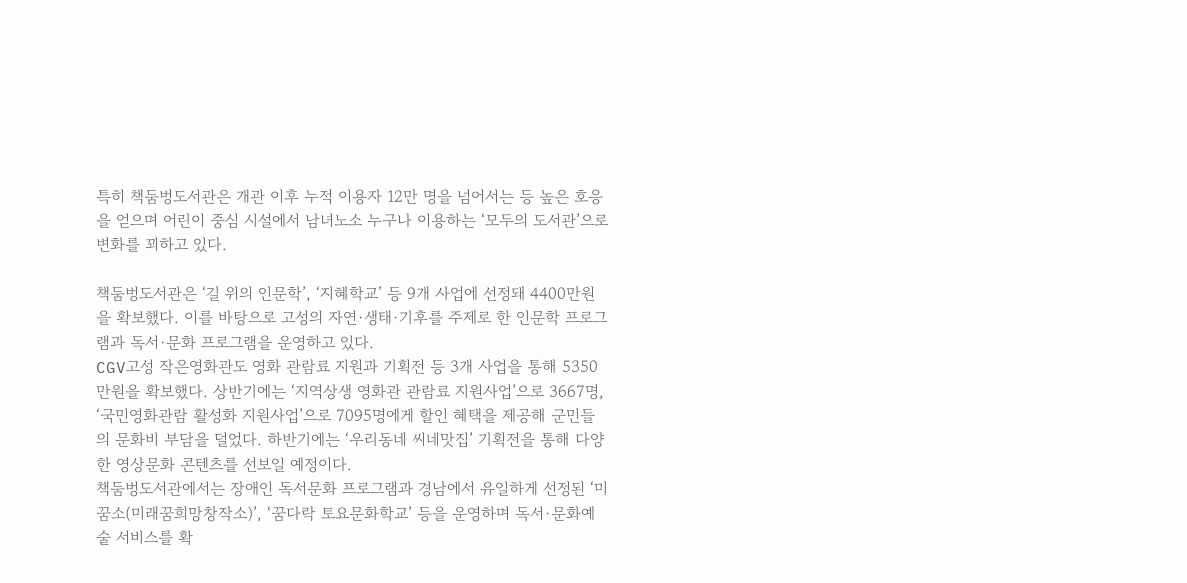특히 책둠벙도서관은 개관 이후 누적 이용자 12만 명을 넘어서는 등 높은 호응을 얻으며 어린이 중심 시설에서 남녀노소 누구나 이용하는 ‘모두의 도서관’으로 변화를 꾀하고 있다.

책둠벙도서관은 ‘길 위의 인문학’, ‘지혜학교’ 등 9개 사업에 선정돼 4400만원을 확보했다. 이를 바탕으로 고성의 자연·생태·기후를 주제로 한 인문학 프로그램과 독서·문화 프로그램을 운영하고 있다.
CGV고성 작은영화관도 영화 관람료 지원과 기획전 등 3개 사업을 통해 5350만원을 확보했다. 상반기에는 ‘지역상생 영화관 관람료 지원사업’으로 3667명, ‘국민영화관람 활성화 지원사업’으로 7095명에게 할인 혜택을 제공해 군민들의 문화비 부담을 덜었다. 하반기에는 ‘우리동네 씨네맛집’ 기획전을 통해 다양한 영상문화 콘텐츠를 선보일 예정이다.
책둠벙도서관에서는 장애인 독서문화 프로그램과 경남에서 유일하게 선정된 ‘미꿈소(미래꿈희망창작소)’, ‘꿈다락 토요문화학교’ 등을 운영하며 독서·문화예술 서비스를 확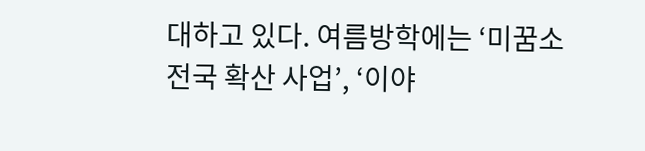대하고 있다. 여름방학에는 ‘미꿈소 전국 확산 사업’, ‘이야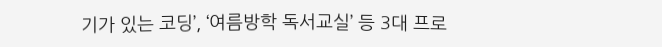기가 있는 코딩’, ‘여름방학 독서교실’ 등 3대 프로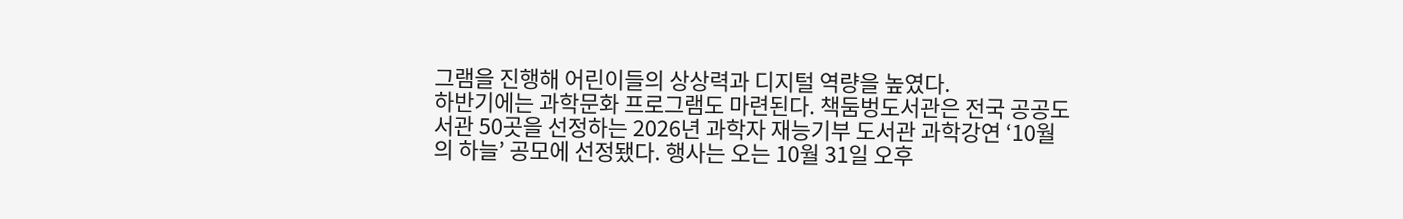그램을 진행해 어린이들의 상상력과 디지털 역량을 높였다.
하반기에는 과학문화 프로그램도 마련된다. 책둠벙도서관은 전국 공공도서관 50곳을 선정하는 2026년 과학자 재능기부 도서관 과학강연 ‘10월의 하늘’ 공모에 선정됐다. 행사는 오는 10월 31일 오후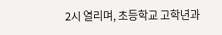2시 열리며, 초등학교 고학년과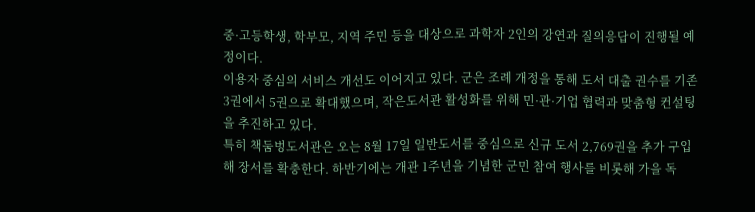중·고등학생, 학부모, 지역 주민 등을 대상으로 과학자 2인의 강연과 질의응답이 진행될 예정이다.
이용자 중심의 서비스 개선도 이어지고 있다. 군은 조례 개정을 통해 도서 대출 권수를 기존 3권에서 5권으로 확대했으며, 작은도서관 활성화를 위해 민·관·기업 협력과 맞춤형 컨설팅을 추진하고 있다.
특히 책둠벙도서관은 오는 8월 17일 일반도서를 중심으로 신규 도서 2,769권을 추가 구입해 장서를 확충한다. 하반기에는 개관 1주년을 기념한 군민 참여 행사를 비롯해 가을 독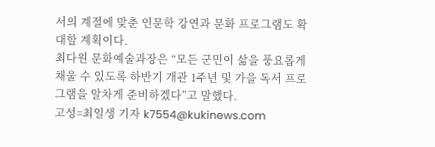서의 계절에 맞춘 인문학 강연과 문화 프로그램도 확대할 계획이다.
최다원 문화예술과장은 “모든 군민이 삶을 풍요롭게 채울 수 있도록 하반기 개관 1주년 및 가을 독서 프로그램을 알차게 준비하겠다”고 말했다.
고성=최일생 기자 k7554@kukinews.com